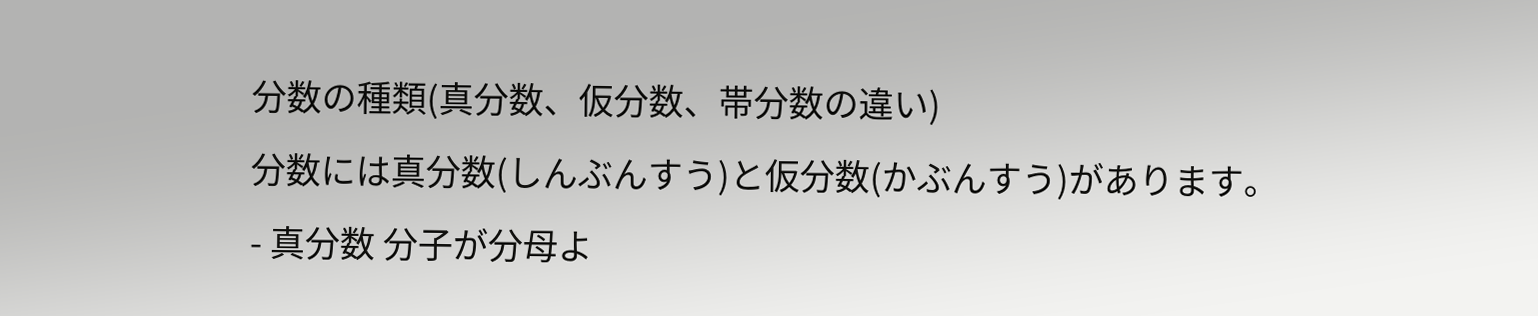分数の種類(真分数、仮分数、帯分数の違い)
分数には真分数(しんぶんすう)と仮分数(かぶんすう)があります。
- 真分数 分子が分母よ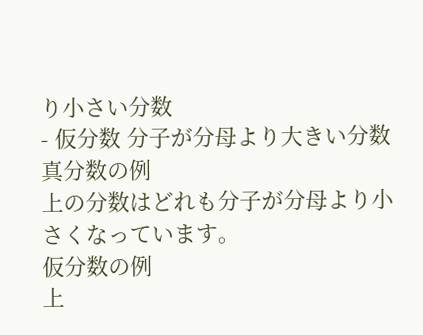り小さい分数
- 仮分数 分子が分母より大きい分数
真分数の例
上の分数はどれも分子が分母より小さくなっています。
仮分数の例
上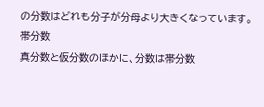の分数はどれも分子が分母より大きくなっています。
帯分数
真分数と仮分数のほかに、分数は帯分数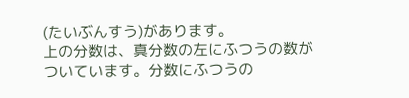(たいぶんすう)があります。
上の分数は、真分数の左にふつうの数がついています。分数にふつうの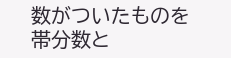数がついたものを帯分数と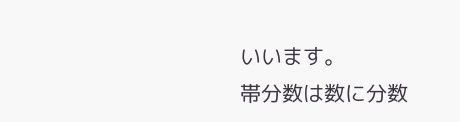いいます。
帯分数は数に分数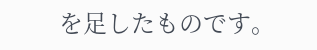を足したものです。